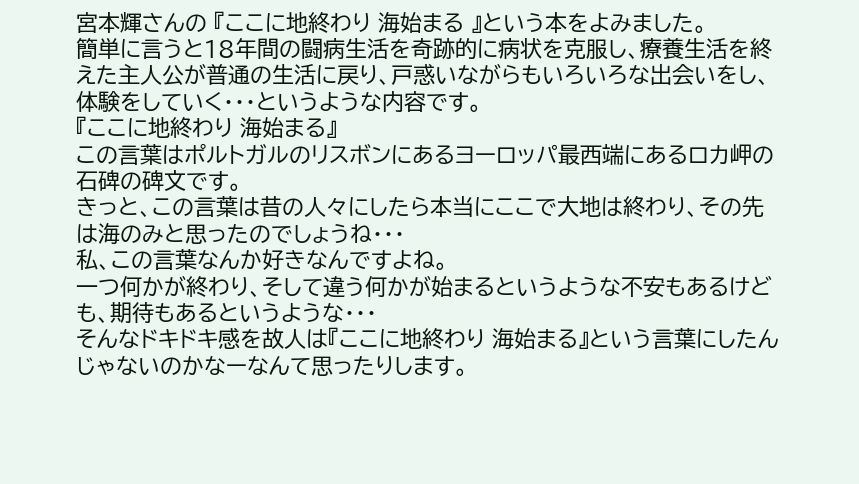宮本輝さんの 『ここに地終わり 海始まる 』という本をよみました。
簡単に言うと18年間の闘病生活を奇跡的に病状を克服し、療養生活を終えた主人公が普通の生活に戻り、戸惑いながらもいろいろな出会いをし、体験をしていく・・・というような内容です。
『ここに地終わり 海始まる』
この言葉はポルトガルのリスボンにあるヨーロッパ最西端にあるロカ岬の石碑の碑文です。
きっと、この言葉は昔の人々にしたら本当にここで大地は終わり、その先は海のみと思ったのでしょうね・・・
私、この言葉なんか好きなんですよね。
一つ何かが終わり、そして違う何かが始まるというような不安もあるけども、期待もあるというような・・・
そんなドキドキ感を故人は『ここに地終わり 海始まる』という言葉にしたんじゃないのかなーなんて思ったりします。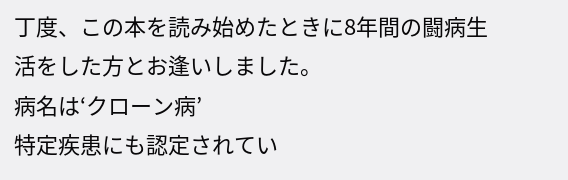丁度、この本を読み始めたときに8年間の闘病生活をした方とお逢いしました。
病名は‘クローン病’
特定疾患にも認定されてい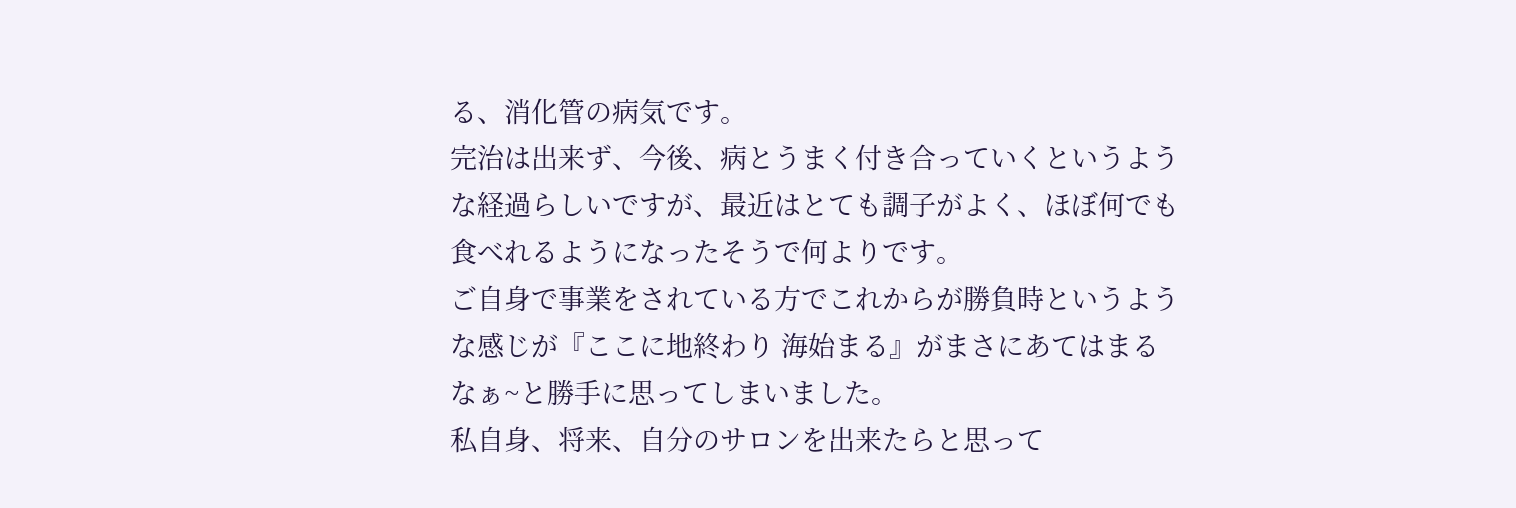る、消化管の病気です。
完治は出来ず、今後、病とうまく付き合っていくというような経過らしいですが、最近はとても調子がよく、ほぼ何でも食べれるようになったそうで何よりです。
ご自身で事業をされている方でこれからが勝負時というような感じが『ここに地終わり 海始まる』がまさにあてはまるなぁ~と勝手に思ってしまいました。
私自身、将来、自分のサロンを出来たらと思って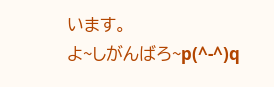います。
よ~しがんばろ~p(^-^)q